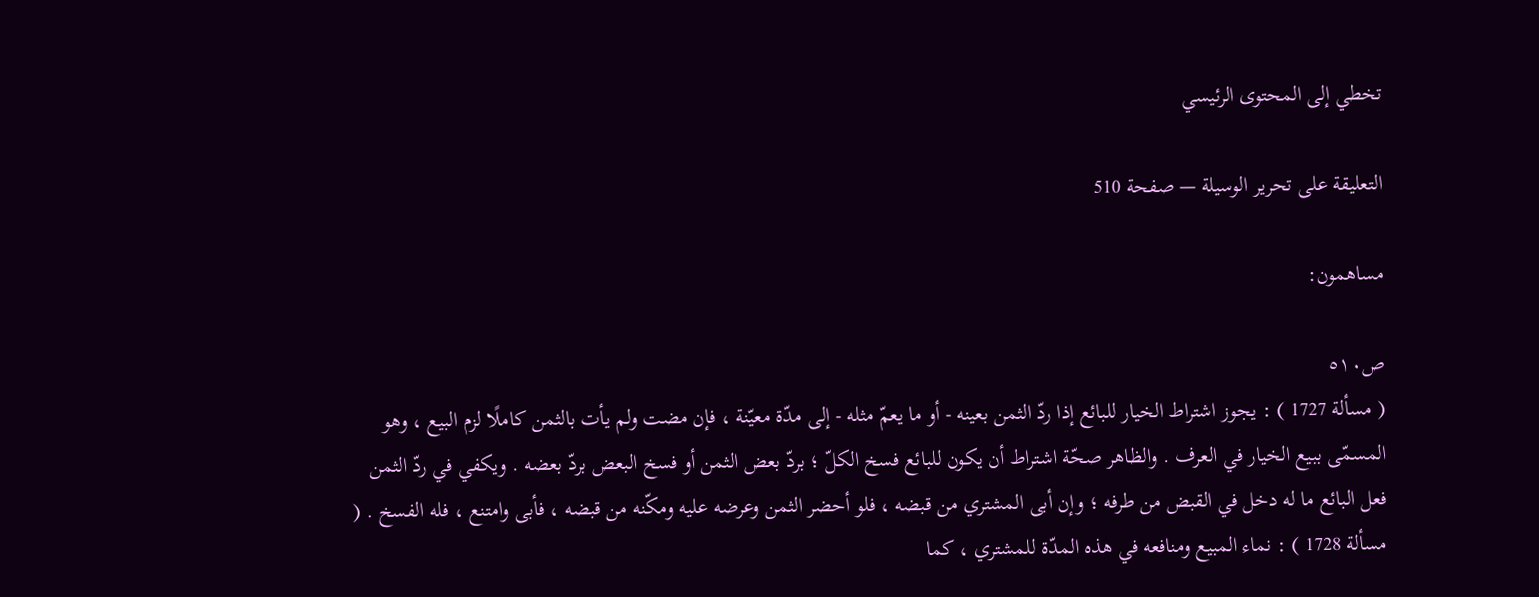تخطي إلى المحتوى الرئيسي

التعليقة على تحرير الوسيلة — صفحة 510

مساهمون:

ص٥١٠
( مسألة 1727 ) : يجوز اشتراط الخيار للبائع إذا ردّ الثمن بعينه - أو ما يعمّ مثله - إلى مدّة معيّنة ، فإن مضت ولم يأت بالثمن كاملًا لزم البيع ، وهو المسمّى ببيع الخيار في العرف . والظاهر صحّة اشتراط أن يكون للبائع فسخ الكلّ ؛ بردّ بعض الثمن أو فسخ البعض بردّ بعضه . ويكفي في ردّ الثمن فعل البائع ما له دخل في القبض من طرفه ؛ وإن أبى المشتري من قبضه ، فلو أحضر الثمن وعرضه عليه ومكّنه من قبضه ، فأبى وامتنع ، فله الفسخ . ( مسألة 1728 ) : نماء المبيع ومنافعه في هذه المدّة للمشتري ، كما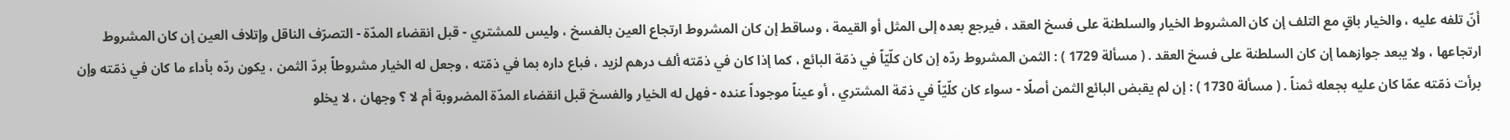أنّ تلفه عليه ، والخيار باقٍ مع التلف إن كان المشروط الخيار والسلطنة على فسخ العقد ، فيرجع بعده إلى المثل أو القيمة ، وساقط إن كان المشروط ارتجاع العين بالفسخ ، وليس للمشتري - قبل انقضاء المدّة - التصرّف الناقل وإتلاف العين إن كان المشروط ارتجاعها ، ولا يبعد جوازهما إن كان السلطنة على فسخ العقد . ( مسألة 1729 ) : الثمن المشروط ردّه إن كان كلّيّاً في ذمّة البائع ، كما إذا كان في ذمّته ألف درهم لزيد ، فباع داره بما في ذمّته ، وجعل له الخيار مشروطاً بردّ الثمن ، يكون ردّه بأداء ما كان في ذمّته وإن برأت ذمّته عمّا كان عليه بجعله ثمناً . ( مسألة 1730 ) : إن لم يقبض البائع الثمن أصلًا - سواء كان كلّيّاً في ذمّة المشتري ، أو عيناً موجوداً عنده - فهل له الخيار والفسخ قبل انقضاء المدّة المضروبة أم لا ؟ وجهان ، لا يخلو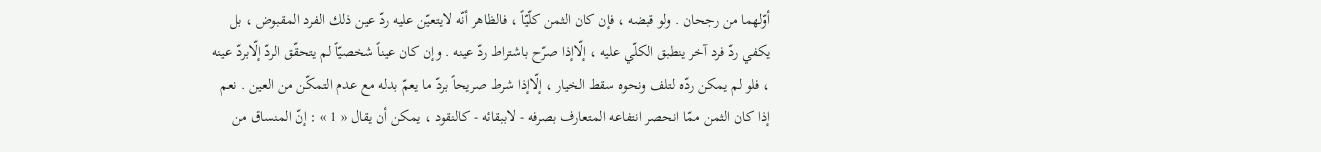أوّلهما من رجحان . ولو قبضه ، فإن كان الثمن كلّيّاً ، فالظاهر أنّه لايتعيّن عليه ردّ عين ذلك الفرد المقبوض ، بل يكفي ردّ فرد آخر ينطبق الكلّي عليه ، إلّاإذا صرّح باشتراط ردّ عينه . وإن كان عيناً شخصيّاً لم يتحقّق الردّ إلّابردّ عينه ، فلو لم يمكن ردّه لتلف ونحوه سقط الخيار ، إلّاإذا شرط صريحاً بردّ ما يعمّ بدله مع عدم التمكّن من العين . نعم إذا كان الثمن ممّا انحصر انتفاعه المتعارف بصرفه - لاببقائه - كالنقود ، يمكن أن يقال « 1 » : إنّ المنساق من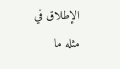الإطلاق في مثله ما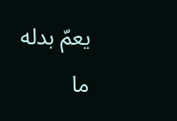يعمّ بدله ما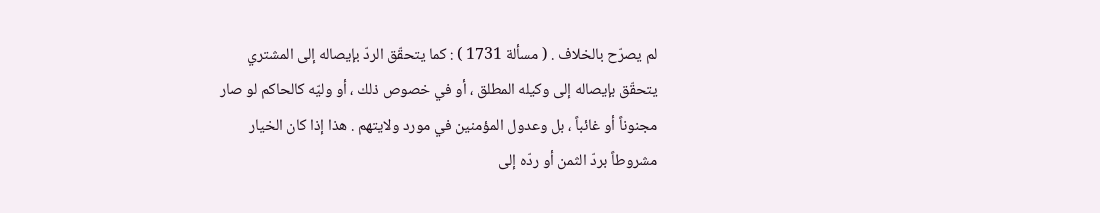لم يصرّح بالخلاف . ( مسألة 1731 ) : كما يتحقّق الردّ بإيصاله إلى المشتري يتحقّق بإيصاله إلى وكيله المطلق ، أو في خصوص ذلك ، أو وليّه كالحاكم لو صار مجنوناً أو غائباً ، بل وعدول المؤمنين في مورد ولايتهم . هذا إذا كان الخيار مشروطاً بردّ الثمن أو ردّه إلى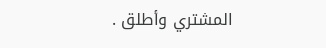المشتري وأطلق .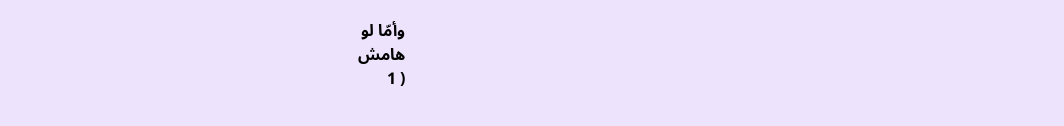وأمّا لو
هامش
( 1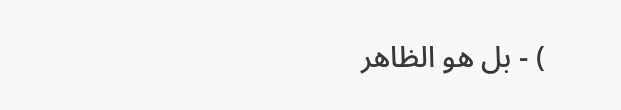) - بل هو الظاهر